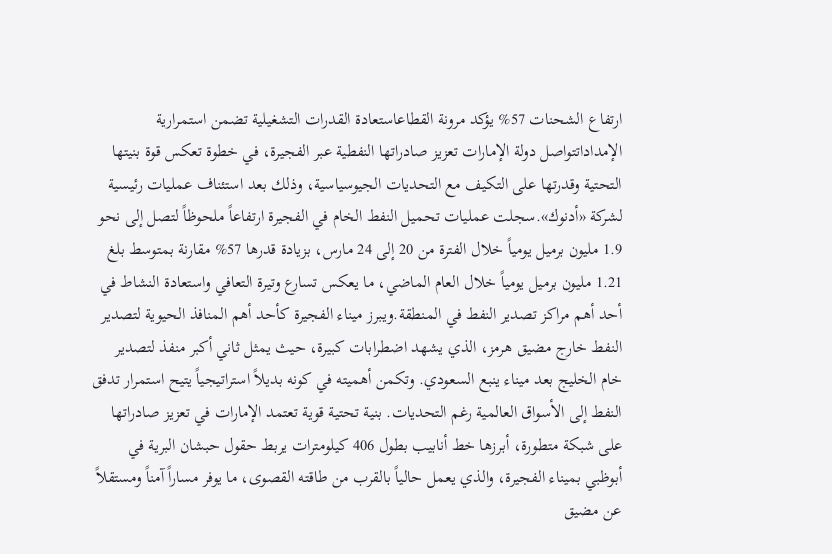ارتفاع الشحنات 57% يؤكد مرونة القطاعاستعادة القدرات التشغيلية تضمن استمرارية الإمداداتتواصل دولة الإمارات تعزيز صادراتها النفطية عبر الفجيرة، في خطوة تعكس قوة بنيتها التحتية وقدرتها على التكيف مع التحديات الجيوسياسية، وذلك بعد استئناف عمليات رئيسية لشركة «أدنوك».سجلت عمليات تحميل النفط الخام في الفجيرة ارتفاعاً ملحوظاً لتصل إلى نحو 1.9 مليون برميل يومياً خلال الفترة من 20 إلى 24 مارس، بزيادة قدرها 57% مقارنة بمتوسط بلغ 1.21 مليون برميل يومياً خلال العام الماضي، ما يعكس تسارع وتيرة التعافي واستعادة النشاط في أحد أهم مراكز تصدير النفط في المنطقة.ويبرز ميناء الفجيرة كأحد أهم المنافذ الحيوية لتصدير النفط خارج مضيق هرمز، الذي يشهد اضطرابات كبيرة، حيث يمثل ثاني أكبر منفذ لتصدير خام الخليج بعد ميناء ينبع السعودي. وتكمن أهميته في كونه بديلاً استراتيجياً يتيح استمرار تدفق النفط إلى الأسواق العالمية رغم التحديات. بنية تحتية قوية تعتمد الإمارات في تعزيز صادراتها على شبكة متطورة، أبرزها خط أنابيب بطول 406 كيلومترات يربط حقول حبشان البرية في أبوظبي بميناء الفجيرة، والذي يعمل حالياً بالقرب من طاقته القصوى، ما يوفر مساراً آمناً ومستقلاً عن مضيق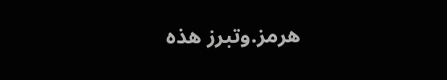هرمز.وتبرز هذه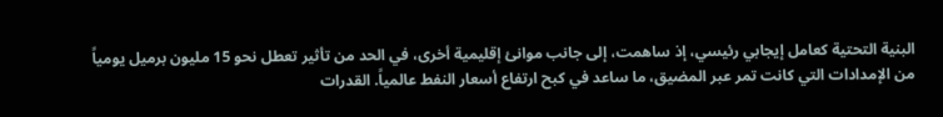البنية التحتية كعامل إيجابي رئيسي، إذ ساهمت، إلى جانب موانئ إقليمية أخرى، في الحد من تأثير تعطل نحو 15 مليون برميل يومياً من الإمدادات التي كانت تمر عبر المضيق، ما ساعد في كبح ارتفاع أسعار النفط عالمياً. القدرات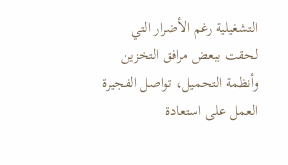التشغيلية رغم الأضرار التي لحقت ببعض مرافق التخزين وأنظمة التحميل، تواصل الفجيرة العمل على استعادة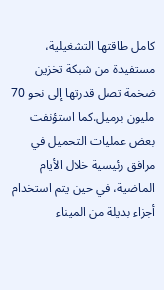كامل طاقتها التشغيلية، مستفيدة من شبكة تخزين ضخمة تصل قدرتها إلى نحو 70 مليون برميل.كما استؤنفت بعض عمليات التحميل في مرافق رئيسية خلال الأيام الماضية، في حين يتم استخدام أجزاء بديلة من الميناء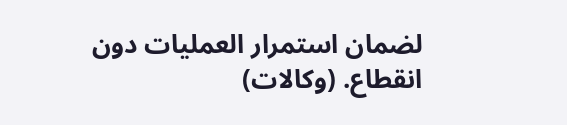لضمان استمرار العمليات دون انقطاع. (وكالات)